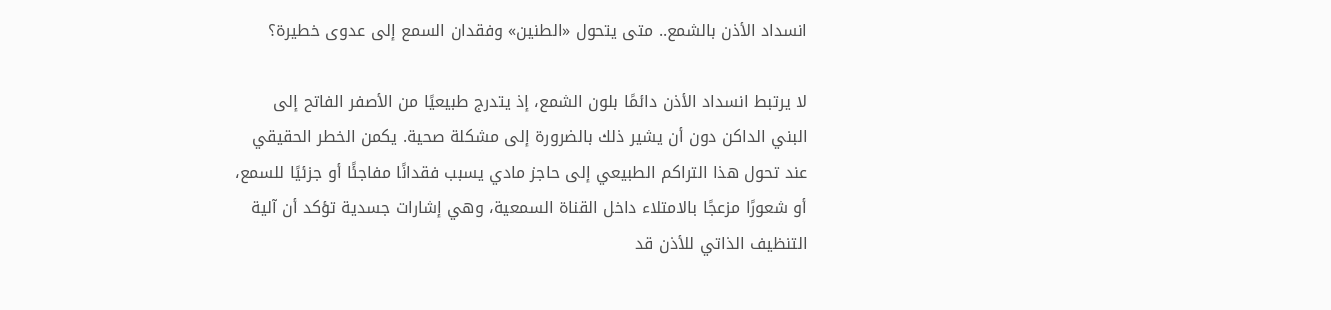انسداد الأذن بالشمع.. متى يتحول «الطنين» وفقدان السمع إلى عدوى خطيرة؟

لا يرتبط انسداد الأذن دائمًا بلون الشمع، إذ يتدرج طبيعيًا من الأصفر الفاتح إلى البني الداكن دون أن يشير ذلك بالضرورة إلى مشكلة صحية. يكمن الخطر الحقيقي عند تحول هذا التراكم الطبيعي إلى حاجز مادي يسبب فقدانًا مفاجئًا أو جزئيًا للسمع، أو شعورًا مزعجًا بالامتلاء داخل القناة السمعية، وهي إشارات جسدية تؤكد أن آلية التنظيف الذاتي للأذن قد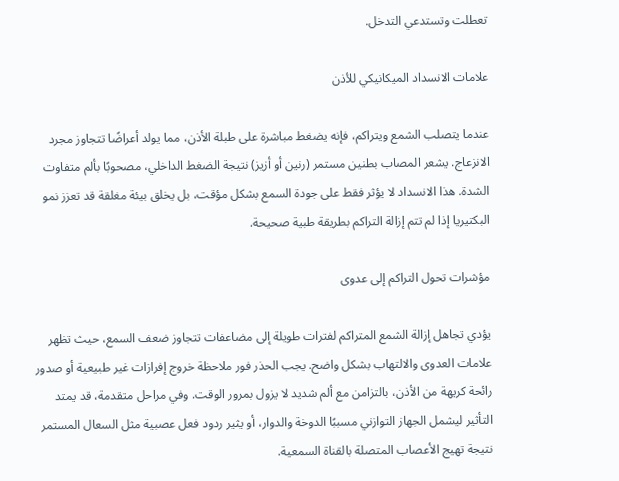تعطلت وتستدعي التدخل.

علامات الانسداد الميكانيكي للأذن

عندما يتصلب الشمع ويتراكم، فإنه يضغط مباشرة على طبلة الأذن، مما يولد أعراضًا تتجاوز مجرد الانزعاج. يشعر المصاب بطنين مستمر (رنين أو أزيز) نتيجة الضغط الداخلي، مصحوبًا بألم متفاوت الشدة. هذا الانسداد لا يؤثر فقط على جودة السمع بشكل مؤقت، بل يخلق بيئة مغلقة قد تعزز نمو البكتيريا إذا لم تتم إزالة التراكم بطريقة طبية صحيحة.

مؤشرات تحول التراكم إلى عدوى

يؤدي تجاهل إزالة الشمع المتراكم لفترات طويلة إلى مضاعفات تتجاوز ضعف السمع، حيث تظهر علامات العدوى والالتهاب بشكل واضح. يجب الحذر فور ملاحظة خروج إفرازات غير طبيعية أو صدور رائحة كريهة من الأذن، بالتزامن مع ألم شديد لا يزول بمرور الوقت. وفي مراحل متقدمة، قد يمتد التأثير ليشمل الجهاز التوازني مسببًا الدوخة والدوار، أو يثير ردود فعل عصبية مثل السعال المستمر نتيجة تهيج الأعصاب المتصلة بالقناة السمعية.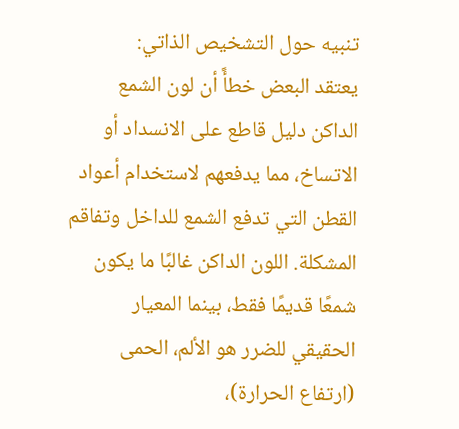تنبيه حول التشخيص الذاتي:
يعتقد البعض خطأً أن لون الشمع الداكن دليل قاطع على الانسداد أو الاتساخ، مما يدفعهم لاستخدام أعواد القطن التي تدفع الشمع للداخل وتفاقم المشكلة. اللون الداكن غالبًا ما يكون شمعًا قديمًا فقط، بينما المعيار الحقيقي للضرر هو الألم، الحمى (ارتفاع الحرارة)،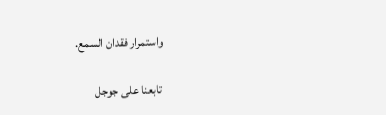واستمرار فقدان السمع.

تابعنا على جوجل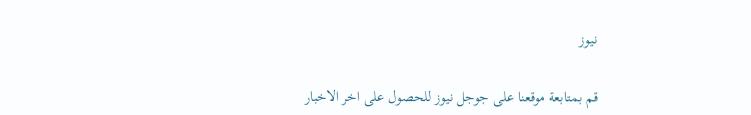نيوز

قم بمتابعة موقعنا على جوجل نيوز للحصول على اخر الاخبار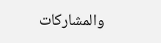والمشاركات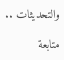والتحديثات ..

متابعة